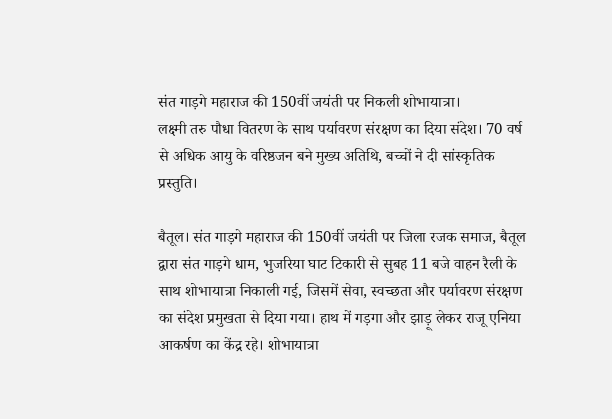संत गाड़गे महाराज की 150वीं जयंती पर निकली शोभायात्रा।
लक्ष्मी तरु पौधा वितरण के साथ पर्यावरण संरक्षण का दिया संदेश। 70 वर्ष से अधिक आयु के वरिष्ठजन बने मुख्य अतिथि, बच्चों ने दी सांस्कृतिक प्रस्तुति।

बैतूल। संत गाड़गे महाराज की 150वीं जयंती पर जिला रजक समाज, बैतूल द्वारा संत गाड़गे धाम, भुजरिया घाट टिकारी से सुबह 11 बजे वाहन रैली के साथ शोभायात्रा निकाली गई, जिसमें सेवा, स्वच्छता और पर्यावरण संरक्षण का संदेश प्रमुखता से दिया गया। हाथ में गड़गा और झाड़ू लेकर राजू एनिया आकर्षण का केंद्र रहे। शोभायात्रा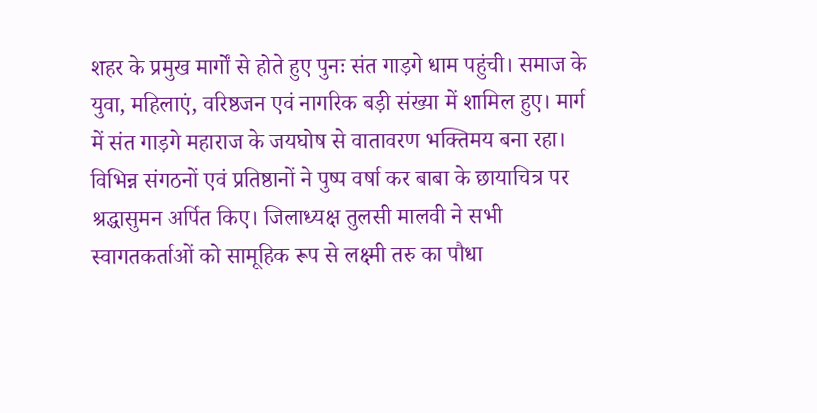शहर के प्रमुख मार्गों से होते हुए पुनः संत गाड़गे धाम पहुंची। समाज के युवा, महिलाएं, वरिष्ठजन एवं नागरिक बड़ी संख्या में शामिल हुए। मार्ग में संत गाड़गे महाराज के जयघोष से वातावरण भक्तिमय बना रहा। विभिन्न संगठनों एवं प्रतिष्ठानों ने पुष्प वर्षा कर बाबा के छायाचित्र पर श्रद्धासुमन अर्पित किए। जिलाध्यक्ष तुलसी मालवी ने सभी स्वागतकर्ताओं को सामूहिक रूप से लक्ष्मी तरु का पौधा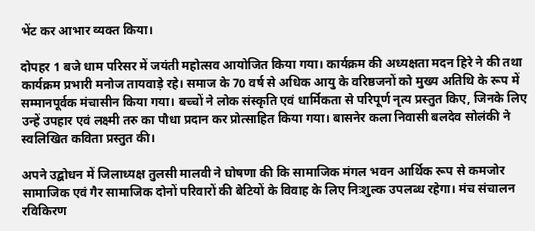भेंट कर आभार व्यक्त किया।

दोपहर 1 बजे धाम परिसर में जयंती महोत्सव आयोजित किया गया। कार्यक्रम की अध्यक्षता मदन हिरे ने की तथा कार्यक्रम प्रभारी मनोज तायवाड़े रहे। समाज के 70 वर्ष से अधिक आयु के वरिष्ठजनों को मुख्य अतिथि के रूप में सम्मानपूर्वक मंचासीन किया गया। बच्चों ने लोक संस्कृति एवं धार्मिकता से परिपूर्ण नृत्य प्रस्तुत किए, जिनके लिए उन्हें उपहार एवं लक्ष्मी तरु का पौधा प्रदान कर प्रोत्साहित किया गया। बासनेर कला निवासी बलदेव सोलंकी ने स्वलिखित कविता प्रस्तुत की।

अपने उद्बोधन में जिलाध्यक्ष तुलसी मालवी ने घोषणा की कि सामाजिक मंगल भवन आर्थिक रूप से कमजोर सामाजिक एवं गैर सामाजिक दोनों परिवारों की बेटियों के विवाह के लिए निःशुल्क उपलब्ध रहेगा। मंच संचालन रविकिरण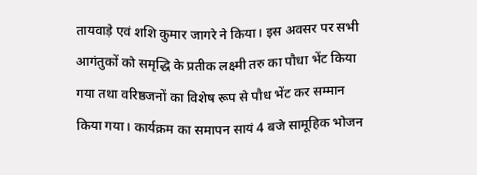तायवाड़े एवं शशि कुमार जागरे ने किया। इस अवसर पर सभी आगंतुकों को समृद्धि के प्रतीक लक्ष्मी तरु का पौधा भेंट किया गया तथा वरिष्ठजनों का विशेष रूप से पौध भेंट कर सम्मान किया गया। कार्यक्रम का समापन सायं 4 बजे सामूहिक भोजन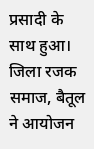प्रसादी के साथ हुआ। जिला रजक समाज, बैतूल ने आयोजन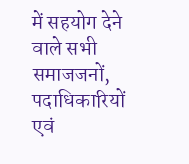में सहयोग देने वाले सभी समाजजनों, पदाधिकारियों एवं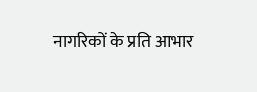नागरिकों के प्रति आभार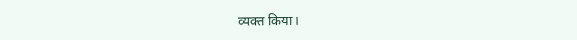व्यक्त किया।